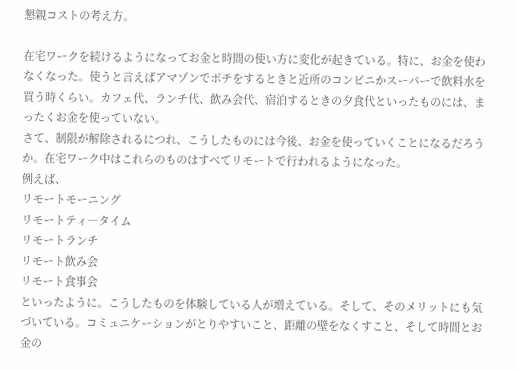懇親コストの考え方。

在宅ワークを続けるようになってお金と時間の使い方に変化が起きている。特に、お金を使わなくなった。使うと言えばアマゾンでポチをするときと近所のコンビニかスーパーで飲料水を買う時くらい。カフェ代、ランチ代、飲み会代、宿泊するときの夕食代といったものには、まったくお金を使っていない。
さて、制限が解除されるにつれ、こうしたものには今後、お金を使っていくことになるだろうか。在宅ワーク中はこれらのものはすべてリモートで行われるようになった。
例えば、
リモートモーニング
リモートティ―タイム
リモートランチ
リモート飲み会
リモート食事会
といったように。こうしたものを体験している人が増えている。そして、そのメリットにも気づいている。コミュニケーションがとりやすいこと、距離の壁をなくすこと、そして時間とお金の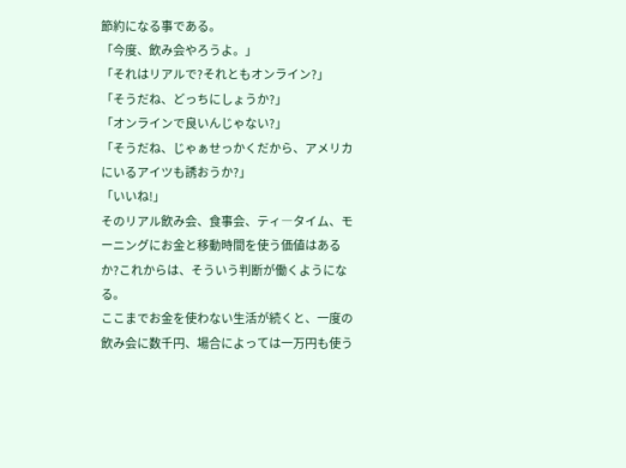節約になる事である。
「今度、飲み会やろうよ。」
「それはリアルで?それともオンライン?」
「そうだね、どっちにしょうか?」
「オンラインで良いんじゃない?」
「そうだね、じゃぁせっかくだから、アメリカにいるアイツも誘おうか?」
「いいね!」
そのリアル飲み会、食事会、ティ―タイム、モーニングにお金と移動時間を使う価値はあるか?これからは、そういう判断が働くようになる。
ここまでお金を使わない生活が続くと、一度の飲み会に数千円、場合によっては一万円も使う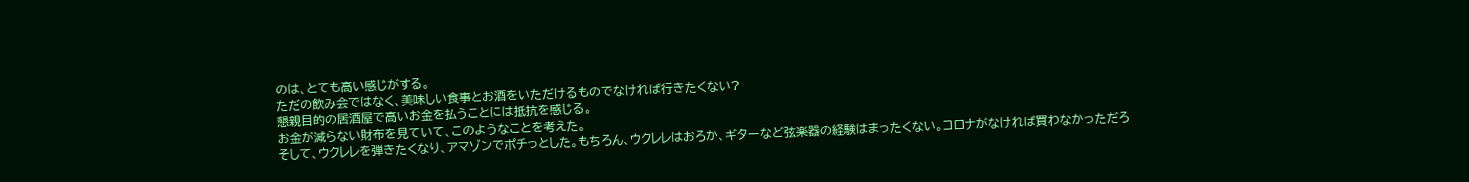のは、とても高い感じがする。
ただの飲み会ではなく、美味しい食事とお酒をいただけるものでなければ行きたくない?
懇親目的の居酒屋で高いお金を払うことには抵抗を感じる。
お金が減らない財布を見ていて、このようなことを考えた。
そして、ウクレレを弾きたくなり、アマゾンでポチっとした。もちろん、ウクレレはおろか、ギターなど弦楽器の経験はまったくない。コロナがなければ買わなかっただろ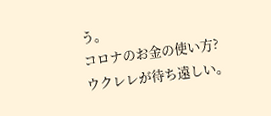う。
コロナのお金の使い方?
ウクレレが待ち遠しい。